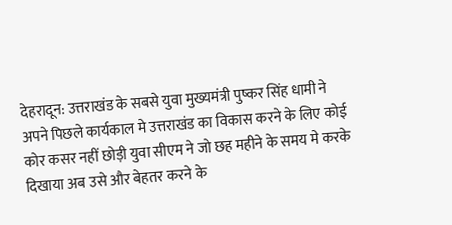देहरादून: उत्तराखंड के सबसे युवा मुख्यमंत्री पुष्कर सिंह धामी ने अपने पिछले कार्यकाल मे उत्तराखंड का विकास करने के लिए कोई कोर कसर नहीं छोड़ी युवा सीएम ने जो छह महीने के समय मे करके दिखाया अब उसे और बेहतर करने के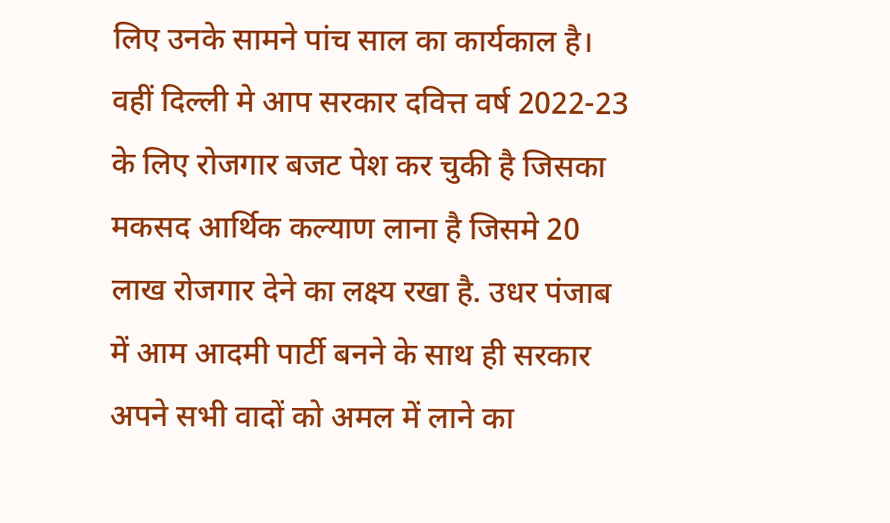लिए उनके सामने पांच साल का कार्यकाल है। वहीं दिल्ली मे आप सरकार दवित्त वर्ष 2022-23 के लिए रोजगार बजट पेश कर चुकी है जिसका मकसद आर्थिक कल्याण लाना है जिसमे 20 लाख रोजगार देने का लक्ष्य रखा है. उधर पंजाब में आम आदमी पार्टी बनने के साथ ही सरकार अपने सभी वादों को अमल में लाने का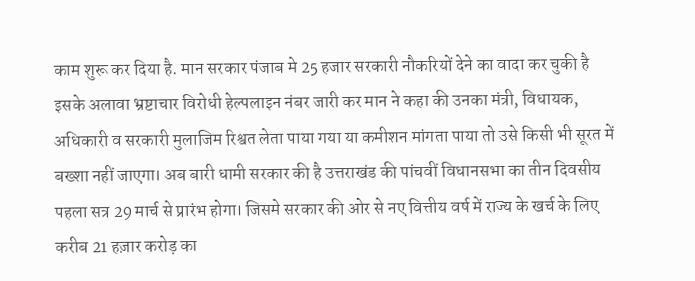काम शुरू कर दिया है. मान सरकार पंजाब मे 25 हजार सरकारी नौकरियों देने का वादा कर चुकी है इसके अलावा भ्रष्टाचार विरोधी हेल्पलाइन नंबर जारी कर मान ने कहा की उनका मंत्री, विधायक, अधिकारी व सरकारी मुलाजिम रिश्वत लेता पाया गया या कमीशन मांगता पाया तो उसे किसी भी सूरत में बख्शा नहीं जाएगा। अब बारी धामी सरकार की है उत्तराखंड की पांचवीं विधानसभा का तीन दिवसीय पहला सत्र 29 मार्च से प्रारंभ होगा। जिसमे सरकार की ओर से नए वित्तीय वर्ष में राज्य के खर्च के लिए करीब 21 हज़ार करोड़ का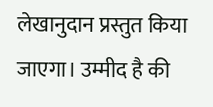लेखानुदान प्रस्तुत किया जाएगा। उम्मीद है की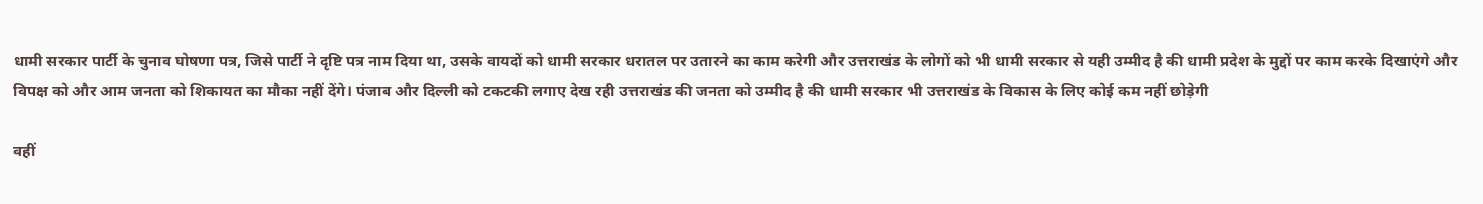धामी सरकार पार्टी के चुनाव घोषणा पत्र, जिसे पार्टी ने दृष्टि पत्र नाम दिया था, उसके वायदों को धामी सरकार धरातल पर उतारने का काम करेगी और उत्तराखंड के लोगों को भी धामी सरकार से यही उम्मीद है की धामी प्रदेश के मुद्दों पर काम करके दिखाएंगे और विपक्ष को और आम जनता को शिकायत का मौका नहीं देंगे। पंजाब और दिल्ली को टकटकी लगाए देख रही उत्तराखंड की जनता को उम्मीद है की धामी सरकार भी उत्तराखंड के विकास के लिए कोई कम नहीं छोड़ेगी

वहीं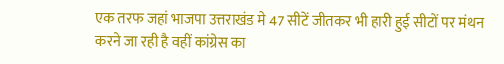एक तरफ जहां भाजपा उत्तराखंड मे 47 सीटें जीतकर भी हारी हुई सीटों पर मंथन करने जा रही है वहीं कांग्रेस का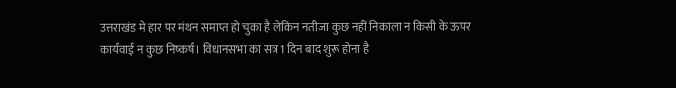उत्तराखंड मे हार पर मंथन समाप्त हो चुका है लेकिन नतीजा कुछ नहीं निकाला न किसी के ऊपर कार्यवाई न कुछ निष्कर्ष। विधानसभा का सत्र 1 दिन बाद शुरू होना है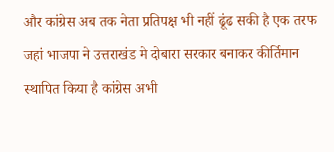और कांग्रेस अब तक नेता प्रतिपक्ष भी नहीं ढूंढ सकी है एक तरफ जहां भाजपा ने उत्तराखंड मे दोबारा सरकार बनाकर कीर्तिमान स्थापित किया है कांग्रेस अभी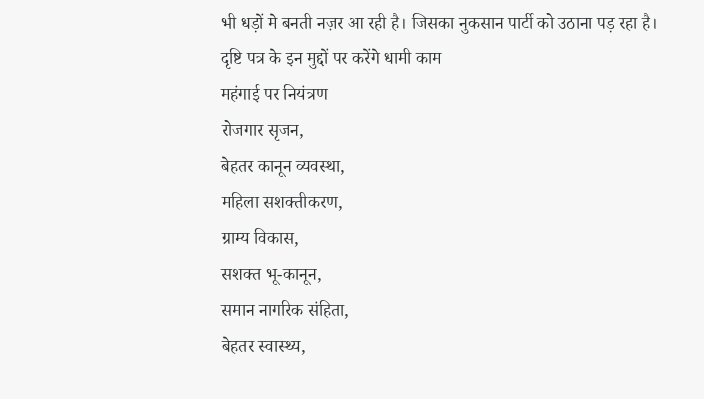भी धड़ों मे बनती नज़र आ रही है। जिसका नुकसान पार्टी को उठाना पड़ रहा है।
दृष्टि पत्र के इन मुद्दों पर करेंगे धामी काम
महंगाई पर नियंत्रण
रोजगार सृजन,
बेहतर कानून व्यवस्था,
महिला सशक्तीकरण,
ग्राम्य विकास,
सशक्त भू-कानून,
समान नागरिक संहिता,
बेहतर स्वास्थ्य,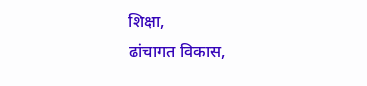शिक्षा,
ढांचागत विकास,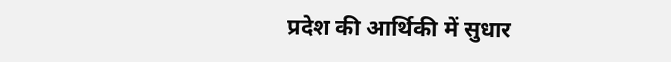प्रदेश की आर्थिकी में सुधार